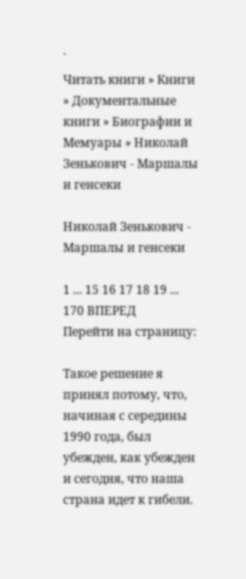`
Читать книги » Книги » Документальные книги » Биографии и Мемуары » Николай Зенькович - Маршалы и генсеки

Николай Зенькович - Маршалы и генсеки

1 ... 15 16 17 18 19 ... 170 ВПЕРЕД
Перейти на страницу:

Такое решение я принял потому, что, начиная с середины 1990 года, был убежден, как убежден и сегодня, что наша страна идет к гибели.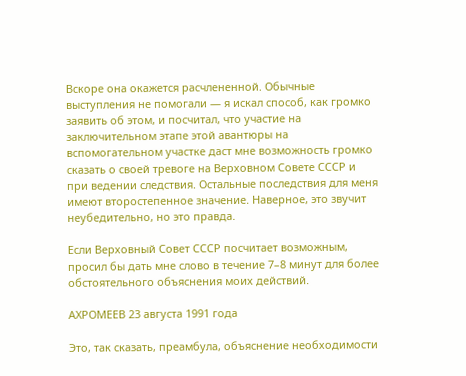Вскоре она окажется расчлененной. Обычные выступления не помогали — я искал способ, как громко заявить об этом, и посчитал, что участие на заключительном этапе этой авантюры на вспомогательном участке даст мне возможность громко сказать о своей тревоге на Верховном Совете СССР и при ведении следствия. Остальные последствия для меня имеют второстепенное значение. Наверное, это звучит неубедительно, но это правда.

Если Верховный Совет СССР посчитает возможным, просил бы дать мне слово в течение 7–8 минут для более обстоятельного объяснения моих действий.

АХРОМЕЕВ 23 августа 1991 года

Это, так сказать, преамбула, объяснение необходимости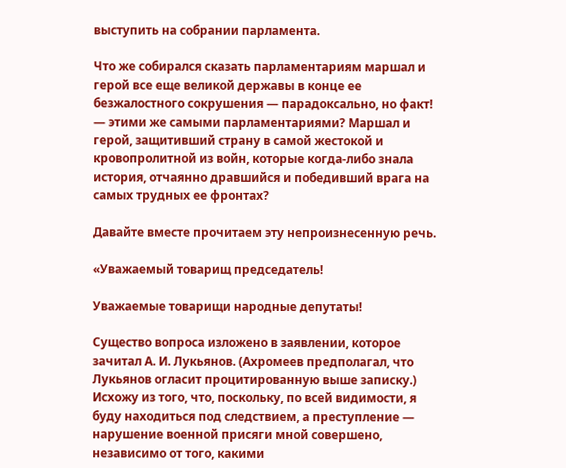выступить на собрании парламента.

Что же собирался сказать парламентариям маршал и герой все еще великой державы в конце ее безжалостного сокрушения — парадоксально, но факт! — этими же самыми парламентариями? Маршал и герой, защитивший страну в самой жестокой и кровопролитной из войн, которые когда-либо знала история, отчаянно дравшийся и победивший врага на самых трудных ее фронтах?

Давайте вместе прочитаем эту непроизнесенную речь.

«Уважаемый товарищ председатель!

Уважаемые товарищи народные депутаты!

Существо вопроса изложено в заявлении, которое зачитал А. И. Лукьянов. (Ахромеев предполагал, что Лукьянов огласит процитированную выше записку.) Исхожу из того, что, поскольку, по всей видимости, я буду находиться под следствием, а преступление — нарушение военной присяги мной совершено, независимо от того, какими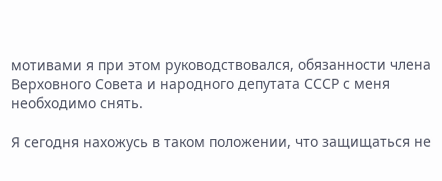мотивами я при этом руководствовался, обязанности члена Верховного Совета и народного депутата СССР с меня необходимо снять.

Я сегодня нахожусь в таком положении, что защищаться не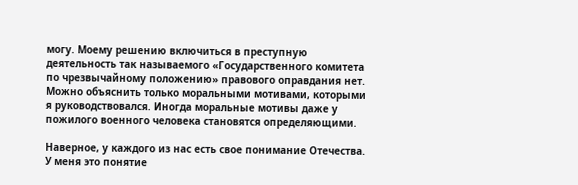могу. Моему решению включиться в преступную деятельность так называемого «Государственного комитета по чрезвычайному положению» правового оправдания нет. Можно объяснить только моральными мотивами, которыми я руководствовался. Иногда моральные мотивы даже у пожилого военного человека становятся определяющими.

Наверное, у каждого из нас есть свое понимание Отечества. У меня это понятие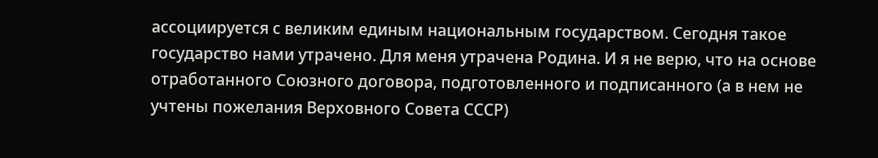ассоциируется с великим единым национальным государством. Сегодня такое государство нами утрачено. Для меня утрачена Родина. И я не верю, что на основе отработанного Союзного договора, подготовленного и подписанного (а в нем не учтены пожелания Верховного Совета СССР)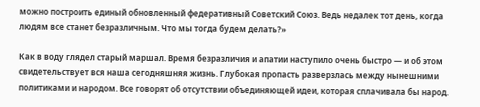можно построить единый обновленный федеративный Советский Союз. Ведь недалек тот день, когда людям все станет безразличным. Что мы тогда будем делать?»

Как в воду глядел старый маршал. Время безразличия и апатии наступило очень быстро — и об этом свидетельствует вся наша сегодняшняя жизнь. Глубокая пропасть разверзлась между нынешними политиками и народом. Все говорят об отсутствии объединяющей идеи, которая сплачивала бы народ.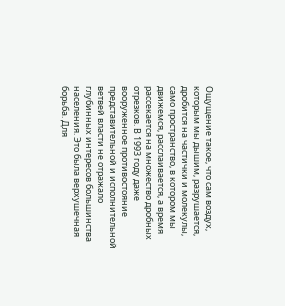Ощущение такое, что сам воздух, которым мы дышим, разрушается, дробится на частички и молекулы, само пространство, в котором мы движемся, расслаивается, а время рассекается на множество дробных отрезков. В 1993 году даже вооруженное противостояние представительной и исполнительной ветвей власти не отражало глубинных интересов большинства населения. Это была верхушечная борьба. Для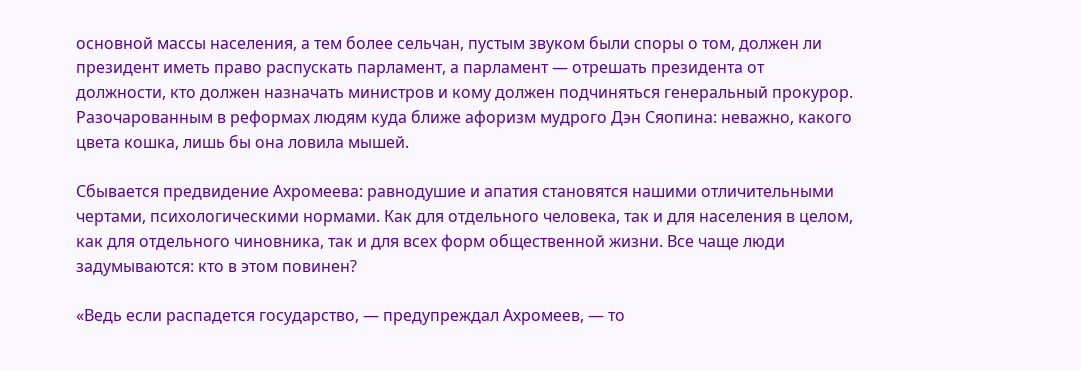основной массы населения, а тем более сельчан, пустым звуком были споры о том, должен ли президент иметь право распускать парламент, а парламент — отрешать президента от должности, кто должен назначать министров и кому должен подчиняться генеральный прокурор. Разочарованным в реформах людям куда ближе афоризм мудрого Дэн Сяопина: неважно, какого цвета кошка, лишь бы она ловила мышей.

Сбывается предвидение Ахромеева: равнодушие и апатия становятся нашими отличительными чертами, психологическими нормами. Как для отдельного человека, так и для населения в целом, как для отдельного чиновника, так и для всех форм общественной жизни. Все чаще люди задумываются: кто в этом повинен?

«Ведь если распадется государство, — предупреждал Ахромеев, — то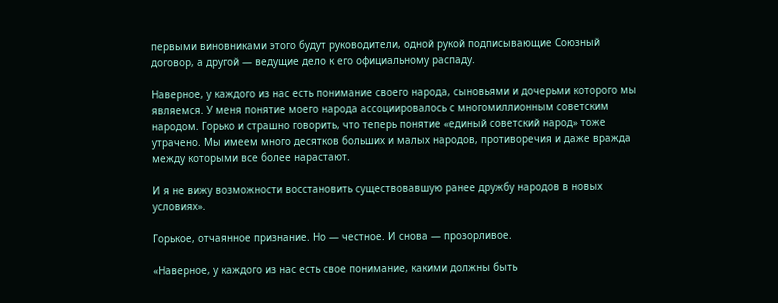первыми виновниками этого будут руководители, одной рукой подписывающие Союзный договор, а другой — ведущие дело к его официальному распаду.

Наверное, у каждого из нас есть понимание своего народа, сыновьями и дочерьми которого мы являемся. У меня понятие моего народа ассоциировалось с многомиллионным советским народом. Горько и страшно говорить, что теперь понятие «единый советский народ» тоже утрачено. Мы имеем много десятков больших и малых народов, противоречия и даже вражда между которыми все более нарастают.

И я не вижу возможности восстановить существовавшую ранее дружбу народов в новых условиях».

Горькое, отчаянное признание. Но — честное. И снова — прозорливое.

«Наверное, у каждого из нас есть свое понимание, какими должны быть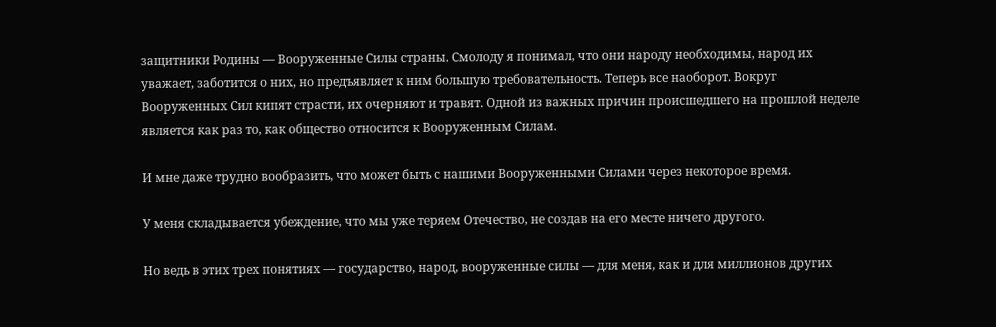защитники Родины — Вооруженные Силы страны. Смолоду я понимал, что они народу необходимы, народ их уважает, заботится о них, но предъявляет к ним большую требовательность. Теперь все наоборот. Вокруг Вооруженных Сил кипят страсти, их очерняют и травят. Одной из важных причин происшедшего на прошлой неделе является как раз то, как общество относится к Вооруженным Силам.

И мне даже трудно вообразить, что может быть с нашими Вооруженными Силами через некоторое время.

У меня складывается убеждение, что мы уже теряем Отечество, не создав на его месте ничего другого.

Но ведь в этих трех понятиях — государство, народ, вооруженные силы — для меня, как и для миллионов других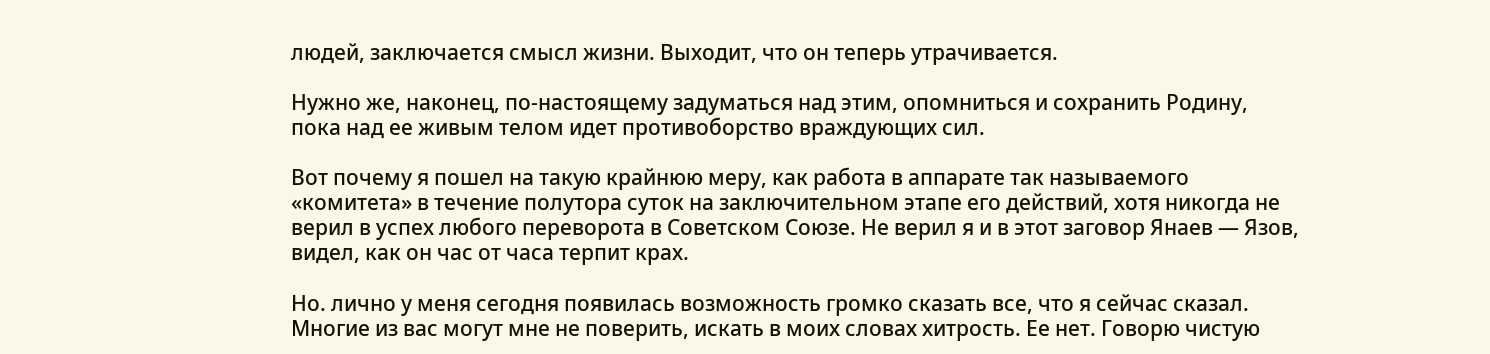людей, заключается смысл жизни. Выходит, что он теперь утрачивается.

Нужно же, наконец, по-настоящему задуматься над этим, опомниться и сохранить Родину, пока над ее живым телом идет противоборство враждующих сил.

Вот почему я пошел на такую крайнюю меру, как работа в аппарате так называемого «комитета» в течение полутора суток на заключительном этапе его действий, хотя никогда не верил в успех любого переворота в Советском Союзе. Не верил я и в этот заговор Янаев — Язов, видел, как он час от часа терпит крах.

Но. лично у меня сегодня появилась возможность громко сказать все, что я сейчас сказал. Многие из вас могут мне не поверить, искать в моих словах хитрость. Ее нет. Говорю чистую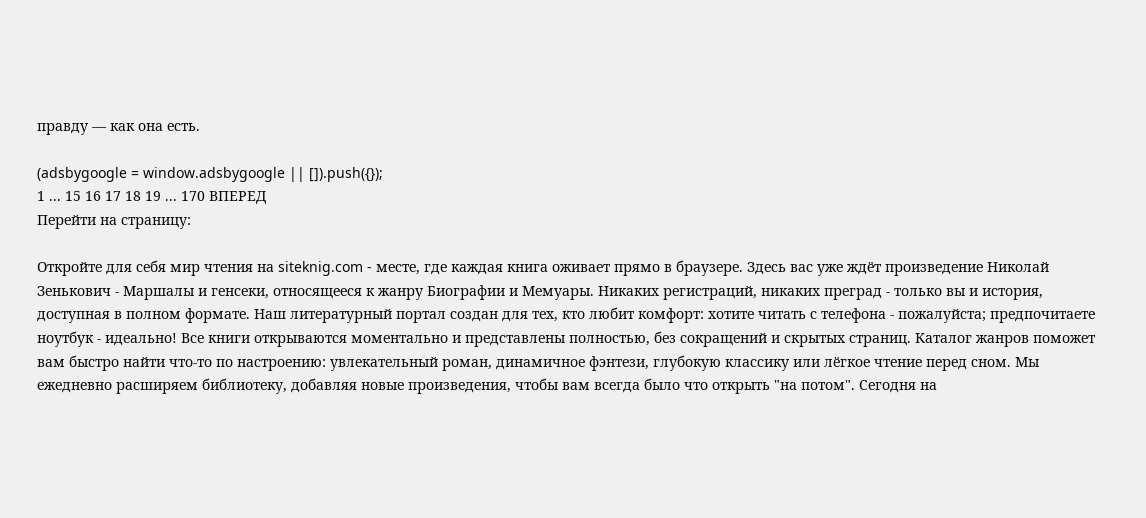правду — как она есть.

(adsbygoogle = window.adsbygoogle || []).push({});
1 ... 15 16 17 18 19 ... 170 ВПЕРЕД
Перейти на страницу:

Откройте для себя мир чтения на siteknig.com - месте, где каждая книга оживает прямо в браузере. Здесь вас уже ждёт произведение Николай Зенькович - Маршалы и генсеки, относящееся к жанру Биографии и Мемуары. Никаких регистраций, никаких преград - только вы и история, доступная в полном формате. Наш литературный портал создан для тех, кто любит комфорт: хотите читать с телефона - пожалуйста; предпочитаете ноутбук - идеально! Все книги открываются моментально и представлены полностью, без сокращений и скрытых страниц. Каталог жанров поможет вам быстро найти что-то по настроению: увлекательный роман, динамичное фэнтези, глубокую классику или лёгкое чтение перед сном. Мы ежедневно расширяем библиотеку, добавляя новые произведения, чтобы вам всегда было что открыть "на потом". Сегодня на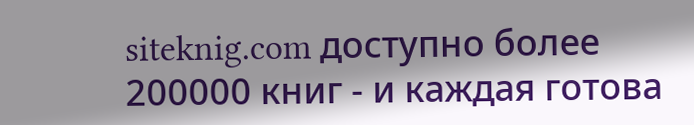siteknig.com доступно более 200000 книг - и каждая готова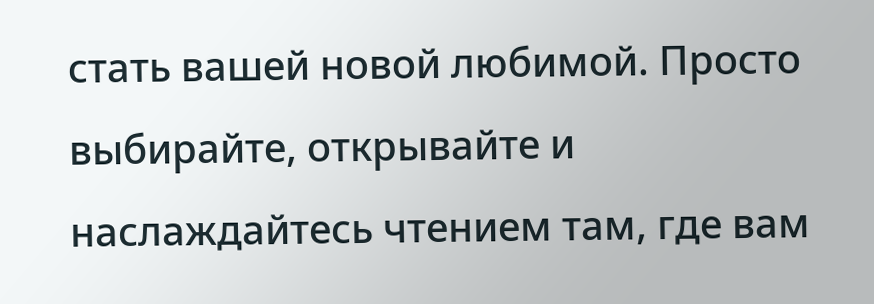стать вашей новой любимой. Просто выбирайте, открывайте и наслаждайтесь чтением там, где вам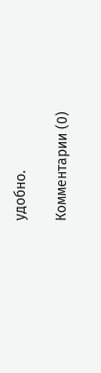удобно.

Комментарии (0)